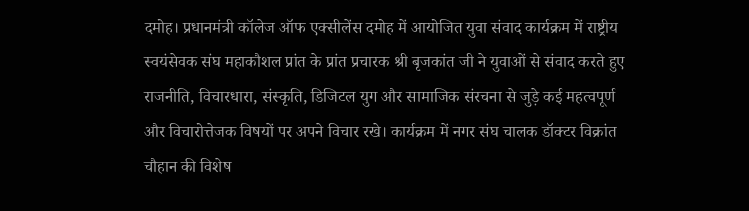दमोह। प्रधानमंत्री कॉलेज ऑफ एक्सीलेंस दमोह में आयोजित युवा संवाद कार्यक्रम में राष्ट्रीय स्वयंसेवक संघ महाकौशल प्रांत के प्रांत प्रचारक श्री बृजकांत जी ने युवाओं से संवाद करते हुए राजनीति, विचारधारा, संस्कृति, डिजिटल युग और सामाजिक संरचना से जुड़े कई महत्वपूर्ण और विचारोत्तेजक विषयों पर अपने विचार रखे। कार्यक्रम में नगर संघ चालक डॉक्टर विक्रांत चौहान की विशेष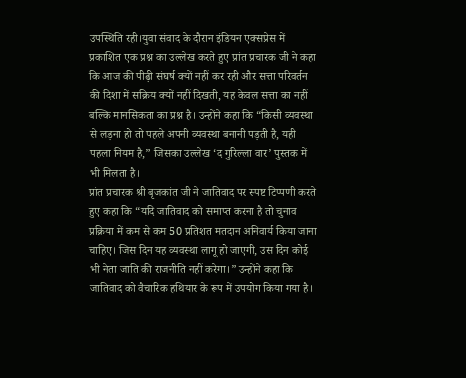उपस्थिति रही।युवा संवाद के दौरान इंडियन एक्सप्रेस में प्रकाशित एक प्रश्न का उल्लेख करते हुए प्रांत प्रचारक जी ने कहा कि आज की पीढ़ी संघर्ष क्यों नहीं कर रही और सत्ता परिवर्तन की दिशा में सक्रिय क्यों नहीं दिखती, यह केवल सत्ता का नहीं बल्कि मानसिकता का प्रश्न है। उन्होंने कहा कि “किसी व्यवस्था से लड़ना हो तो पहले अपनी व्यवस्था बनानी पड़ती है, यही पहला नियम है,” जिसका उल्लेख ‘द गुरिल्ला वार’ पुस्तक में भी मिलता है।
प्रांत प्रचारक श्री बृजकांत जी ने जातिवाद पर स्पष्ट टिप्पणी करते हुए कहा कि “यदि जातिवाद को समाप्त करना है तो चुनाव प्रक्रिया में कम से कम 50 प्रतिशत मतदान अनिवार्य किया जाना चाहिए। जिस दिन यह व्यवस्था लागू हो जाएगी, उस दिन कोई भी नेता जाति की राजनीति नहीं करेगा।” उन्होंने कहा कि जातिवाद को वैचारिक हथियार के रूप में उपयोग किया गया है।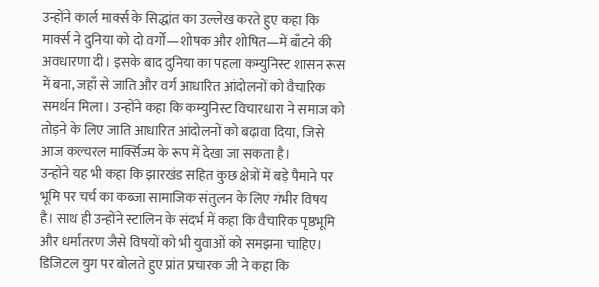उन्होंने कार्ल मार्क्स के सिद्धांत का उल्लेख करते हुए कहा कि मार्क्स ने दुनिया को दो वर्गों—शोषक और शोषित—में बाँटने की अवधारणा दी। इसके बाद दुनिया का पहला कम्युनिस्ट शासन रूस में बना, जहाँ से जाति और वर्ग आधारित आंदोलनों को वैचारिक समर्थन मिला। उन्होंने कहा कि कम्युनिस्ट विचारधारा ने समाज को तोड़ने के लिए जाति आधारित आंदोलनों को बढ़ावा दिया, जिसे आज कल्चरल मार्क्सिज्म के रूप में देखा जा सकता है।
उन्होंने यह भी कहा कि झारखंड सहित कुछ क्षेत्रों में बड़े पैमाने पर भूमि पर चर्च का कब्जा सामाजिक संतुलन के लिए गंभीर विषय है। साथ ही उन्होंने स्टालिन के संदर्भ में कहा कि वैचारिक पृष्ठभूमि और धर्मांतरण जैसे विषयों को भी युवाओं को समझना चाहिए। डिजिटल युग पर बोलते हुए प्रांत प्रचारक जी ने कहा कि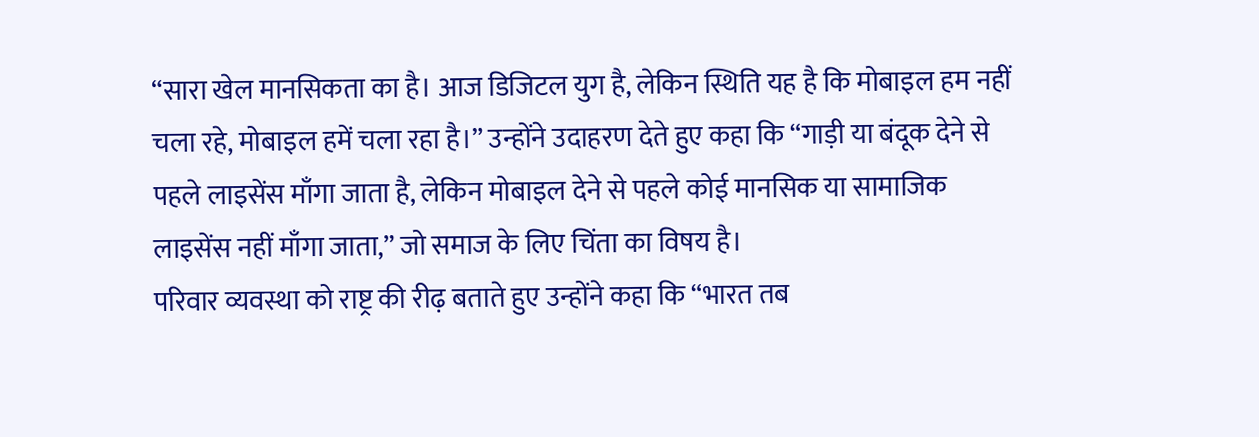“सारा खेल मानसिकता का है। आज डिजिटल युग है, लेकिन स्थिति यह है कि मोबाइल हम नहीं चला रहे, मोबाइल हमें चला रहा है।” उन्होंने उदाहरण देते हुए कहा कि “गाड़ी या बंदूक देने से पहले लाइसेंस माँगा जाता है, लेकिन मोबाइल देने से पहले कोई मानसिक या सामाजिक लाइसेंस नहीं माँगा जाता,” जो समाज के लिए चिंता का विषय है।
परिवार व्यवस्था को राष्ट्र की रीढ़ बताते हुए उन्होंने कहा कि “भारत तब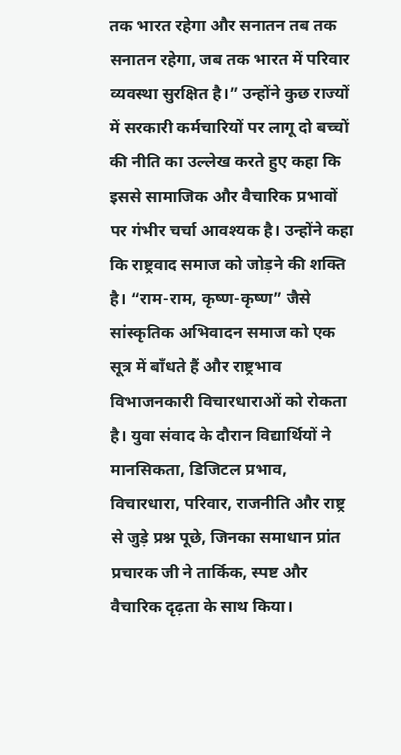तक भारत रहेगा और सनातन तब तक सनातन रहेगा, जब तक भारत में परिवार व्यवस्था सुरक्षित है।” उन्होंने कुछ राज्यों में सरकारी कर्मचारियों पर लागू दो बच्चों की नीति का उल्लेख करते हुए कहा कि इससे सामाजिक और वैचारिक प्रभावों पर गंभीर चर्चा आवश्यक है। उन्होंने कहा कि राष्ट्रवाद समाज को जोड़ने की शक्ति है। “राम-राम, कृष्ण-कृष्ण” जैसे सांस्कृतिक अभिवादन समाज को एक सूत्र में बाँधते हैं और राष्ट्रभाव विभाजनकारी विचारधाराओं को रोकता है। युवा संवाद के दौरान विद्यार्थियों ने मानसिकता, डिजिटल प्रभाव, विचारधारा, परिवार, राजनीति और राष्ट्र से जुड़े प्रश्न पूछे, जिनका समाधान प्रांत प्रचारक जी ने तार्किक, स्पष्ट और वैचारिक दृढ़ता के साथ किया।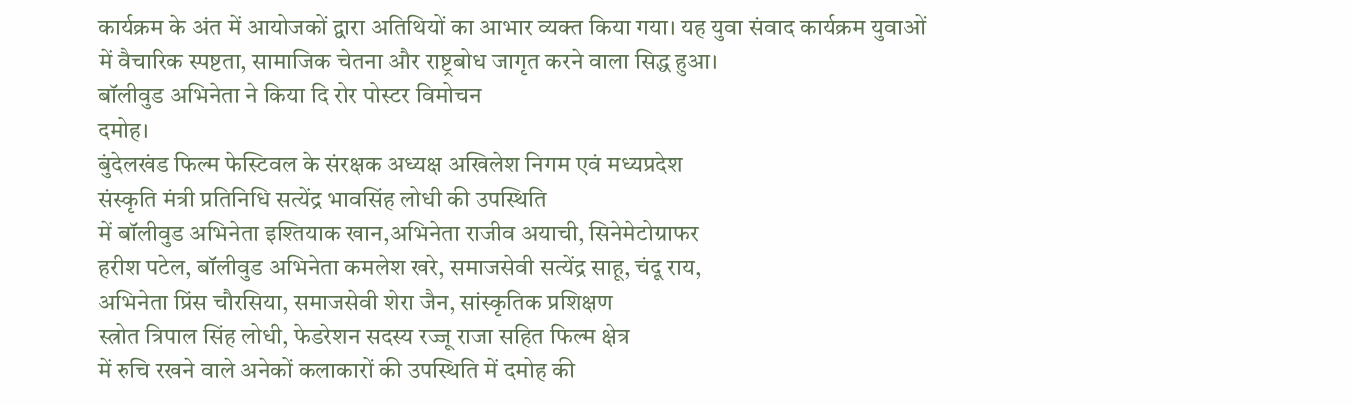कार्यक्रम के अंत में आयोजकों द्वारा अतिथियों का आभार व्यक्त किया गया। यह युवा संवाद कार्यक्रम युवाओं में वैचारिक स्पष्टता, सामाजिक चेतना और राष्ट्रबोध जागृत करने वाला सिद्ध हुआ।
बॉलीवुड अभिनेता ने किया दि रोर पोस्टर विमोचन
दमोह।
बुंदेलखंड फिल्म फेस्टिवल के संरक्षक अध्यक्ष अखिलेश निगम एवं मध्यप्रदेश
संस्कृति मंत्री प्रतिनिधि सत्येंद्र भावसिंह लोधी की उपस्थिति
में बॉलीवुड अभिनेता इश्तियाक खान,अभिनेता राजीव अयाची, सिनेमेटोग्राफर
हरीश पटेल, बॉलीवुड अभिनेता कमलेश खरे, समाजसेवी सत्येंद्र साहू, चंदू राय,
अभिनेता प्रिंस चौरसिया, समाजसेवी शेरा जैन, सांस्कृतिक प्रशिक्षण
स्त्रोत त्रिपाल सिंह लोधी, फेडरेशन सदस्य रज्जू राजा सहित फिल्म क्षेत्र
में रुचि रखने वाले अनेकों कलाकारों की उपस्थिति में दमोह की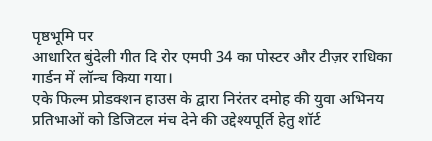पृष्ठभूमि पर
आधारित बुंदेली गीत दि रोर एमपी 34 का पोस्टर और टीज़र राधिका गार्डन में लॉन्च किया गया।
एके फिल्म प्रोडक्शन हाउस के द्वारा निरंतर दमोह की युवा अभिनय प्रतिभाओं को डिजिटल मंच देने की उद्देश्यपूर्ति हेतु शॉर्ट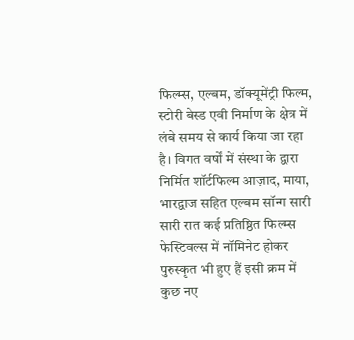फिल्म्स, एल्बम, डॉक्यूमेंट्री फिल्म, स्टोरी बेस्ड एवी निर्माण के क्षेत्र में लंबे समय से कार्य किया जा रहा है। विगत वर्षों में संस्था के द्वारा निर्मित शॉर्टफिल्म आज़ाद, माया, भारद्वाज सहित एल्बम सॉन्ग सारी सारी रात कई प्रतिष्ठित फिल्म्स फेस्टिवल्स में नॉमिनेट होकर पुरुस्कृत भी हुए हैं इसी क्रम में कुछ नए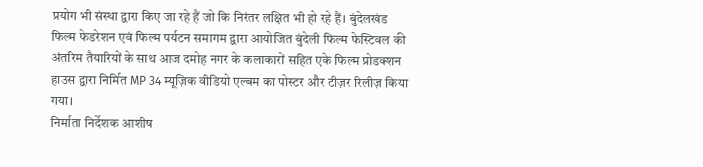प्रयोग भी संस्था द्वारा किए जा रहे हैं जो कि निरंतर लक्षित भी हो रहे हैं। बुंदेलखंड फिल्म फेडरेशन एवं फिल्म पर्यटन समागम द्वारा आयोजित बुंदेली फिल्म फेस्टिवल की अंतरिम तैयारियों के साथ आज दमोह नगर के कलाकारों सहित एके फिल्म प्रोडक्शन हाउस द्वारा निर्मित MP 34 म्यूज़िक वीडियो एल्बम का पोस्टर और टीज़र रिलीज़ किया गया।
निर्माता निर्देशक आशीष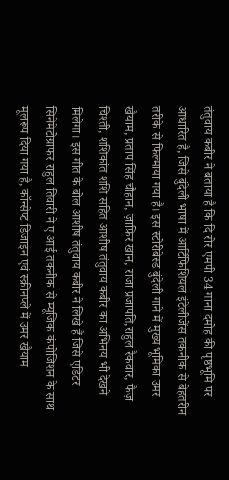तंतुवाय कबीर ने बताया है कि दि रोर एमपी 34 गाना दमोह की पृष्ठभूमि पर आधारित है, जिसे बुंदेली भाषा में आर्टिफिशियल इंटेलीजेंस तकनीक से बेहतरीन तरीके से फिल्माया गया है। इस स्टोरीबेस्ड बुंदेली गाने में मुख्य भूमिका उमर खैयाम, प्रताप सिंह चौहान, ज़ाफ़िर खान, राजा प्रजापति,राहुल रैकवार, फैज़ चिश्ती, शशिकांत शशि सहित आशीष तंतुवाय कबीर का अभिनय भी देखने मिलेगा। इस गीत के बोल आशीष तंतुवाय कबीर ने लिखे हैं जिसे एडिटर सिनेमेटोग्राफर राहुल तिवारी ने ए आई तकनीक से म्यूजिक कंपोजिशन के साथ मूलरूप दिया गया है, कॉन्सेप्ट डिजाइन एवं स्क्रीनप्ले में उमर खैयाम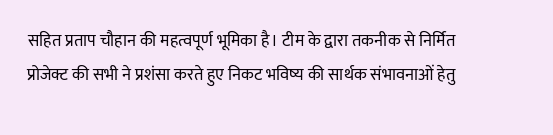सहित प्रताप चौहान की महत्वपूर्ण भूमिका है। टीम के द्वारा तकनीक से निर्मित प्रोजेक्ट की सभी ने प्रशंसा करते हुए निकट भविष्य की सार्थक संभावनाओं हेतु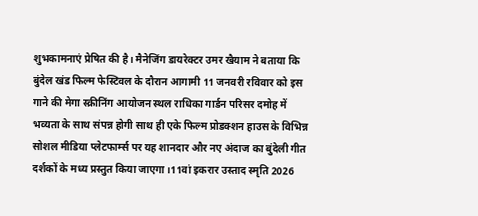शुभकामनाएं प्रेषित की है। मैनेजिंग डायरेक्टर उमर खैयाम ने बताया कि बुंदेल खंड फिल्म फेस्टिवल के दौरान आगामी 11 जनवरी रविवार को इस गाने की मेगा स्क्रीनिंग आयोजन स्थल राधिका गार्डन परिसर दमोह में भव्यता के साथ संपन्न होगी साथ ही एके फिल्म प्रोडक्शन हाउस के विभिन्न सोशल मीडिया प्लेटफार्म्स पर यह शानदार और नए अंदाज का बुंदेली गीत दर्शकों के मध्य प्रस्तुत किया जाएगा।11वां इकरार उस्ताद स्मृति 2026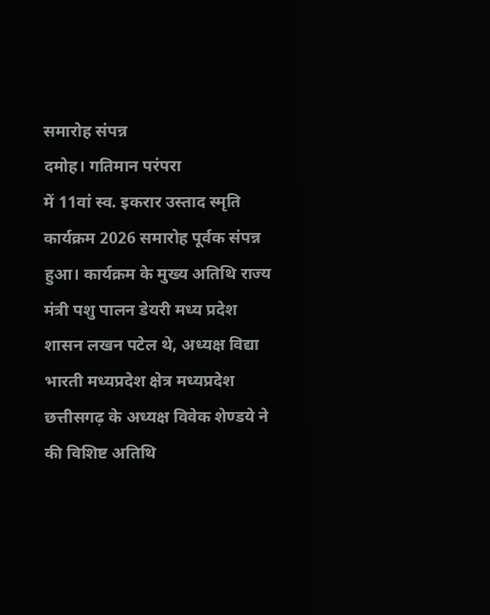समारोह संपन्न
दमोह। गतिमान परंपरा
में 11वां स्व. इकरार उस्ताद स्मृति कार्यक्रम 2026 समारोह पूर्वक संपन्न
हुआ। कार्यक्रम के मुख्य अतिथि राज्य मंत्री पशु पालन डेयरी मध्य प्रदेश
शासन लखन पटेल थे, अध्यक्ष विद्या भारती मध्यप्रदेश क्षेत्र मध्यप्रदेश
छत्तीसगढ़ के अध्यक्ष विवेक शेण्डये ने की विशिष्ट अतिथि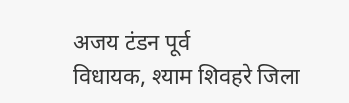अजय टंडन पूर्व
विधायक, श्याम शिवहरे जिला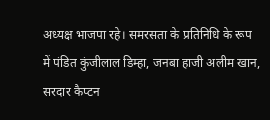अध्यक्ष भाजपा रहे। समरसता के प्रतिनिधि के रूप
में पंडित कुंजीलाल डिम्हा, जनबा हाजी अलीम खान, सरदार कैप्टन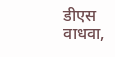डीएस वाधवा,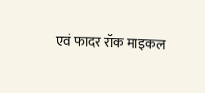एवं फादर रॉक माइकल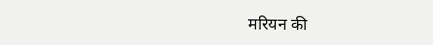मरियन की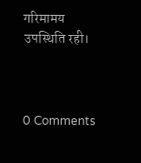गरिमामय उपस्थिति रही।



0 Comments